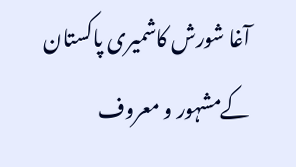آغا شورش کاشمیری پاکستان کےمشہور و معروف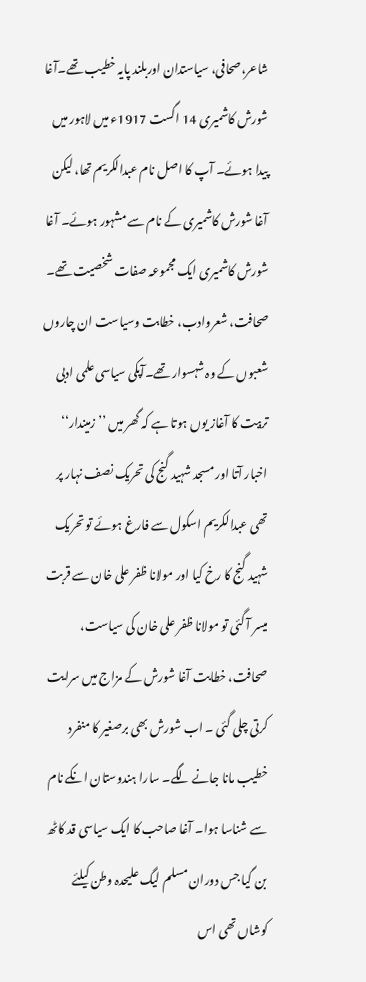شاعر،صحافی، سیاستدان اوربلند پایہ خطیب تھے۔آغا شورش کاشمیری 14 اگست 1917ء میں لاہور میں پیدا ہوئے۔ آپ کا اصل نام عبدالکریم تھا، لیکن آغا شورش کاشمیری کے نام سے مشہور ہوئے۔ آغا شورش کاشمیری ایک مجموعہ صفات شخصیت تھے۔ صحافت، شعروادب، خطابت وسیاست ان چاروں شعبوں کے وہ شہسوار تھے۔آپکی سیاسی علمی ادبی تربیت کا آغاز یوں ہوتا ہے کہ گھر میں ’’زمیندار‘‘ اخبار آتا اور مسجد شہید گنج کی تحریک نصف نہار پر تھی عبدالکریم اسکول سے فارغ ہوئے تو تحریک شہید گنج کا رخ کیا اور مولانا ظفر علی خان سے قربت میسر آ گئی تو مولانا ظفر علی خان کی سیاست، صحافت، خطابت آغا شورش کے مزاج میں سرایت کرتی چلی گئی ۔ اب شورش بھی برصغیر کا منفرد خطیب مانا جانے لگے۔ سارا ہندوستان انکے نام سے شناسا ہوا۔ آغا صاحب کا ایک سیاسی قد کاٹھ بن گیا جس دوران مسلم لیگ علیحدہ وطن کیلئے کوشاں تھی اس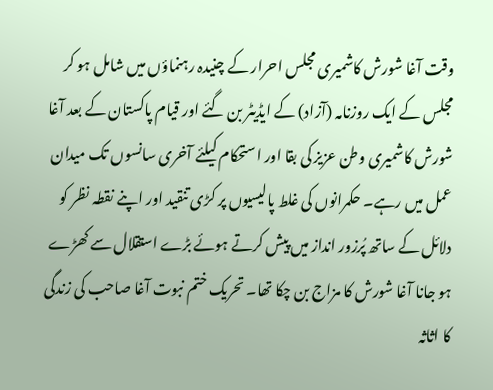وقت آغا شورش کاشمیری مجلس احرار کے چنیدہ رہنماؤں میں شامل ہو کر مجلس کے ایک روزنامہ (آزاد) کے ایڈیٹر بن گئے اور قیام پاکستان کے بعد آغا شورش کاشمیری وطن عزیز کی بقا اور استحکام کیلئے آخری سانسوں تک میدان عمل میں رہے۔ حکمرانوں کی غلط پالیسیوں پر کڑی تنقید اور اپنے نقطہ نظر کو دلائل کے ساتھ پُرزور انداز میں پیش کرتے ہوئے بڑے استقلال سے کھڑے ہو جانا آغا شورش کا مزاج بن چکا تھا۔ تحریک ختم نبوت آغا صاحب کی زندگی کا اثاثہ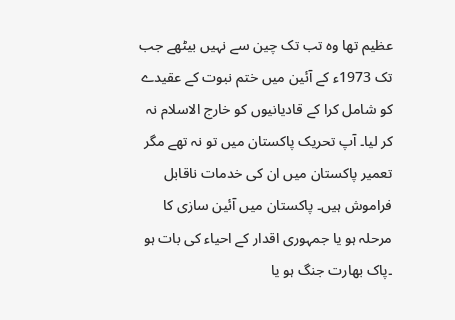عظیم تھا وہ تب تک چین سے نہیں بیٹھے جب تک 1973ء کے آئین میں ختم نبوت کے عقیدے کو شامل کرا کے قادیانیوں کو خارج الاسلام نہ کر لیا۔ آپ تحریک پاکستان میں تو نہ تھے مگر تعمیر پاکستان میں ان کی خدمات ناقابل فراموش ہیں۔ پاکستان میں آئین سازی کا مرحلہ ہو یا جمہوری اقدار کے احیاء کی بات ہو ۔پاک بھارت جنگ ہو یا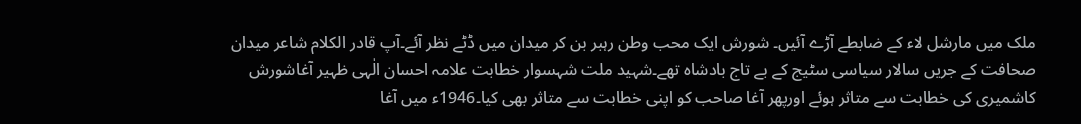ملک میں مارشل لاء کے ضابطے آڑے آئیں۔ شورش ایک محب وطن رہبر بن کر میدان میں ڈٹے نظر آئے۔آپ قادر الکلام شاعر میدان صحافت کے جریں سالار سیاسی سٹیج کے بے تاج بادشاہ تھے۔شہید ملت شہسوار خطابت علامہ احسان الٰہی ظہیر آغاشورش کاشمیری کی خطابت سے متاثر ہوئے اورپھر آغا صاحب کو اپنی خطابت سے متاثر بھی کیا۔1946ء میں آغا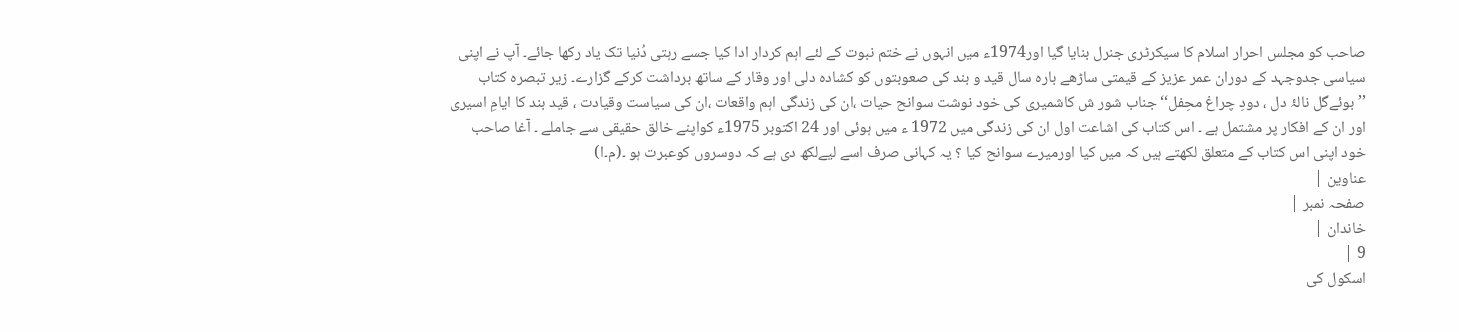صاحب کو مجلس احرار اسلام کا سیکرٹری جنرل بنایا گیا اور1974ء میں انہوں نے ختم نبوت کے لئے اہم کردار ادا کیا جسے رہتی دُنیا تک یاد رکھا جائے۔ آپ نے اپنی سیاسی جدوجہد کے دوران عمر عزیز کے قیمتی ساڑھے بارہ سال قید و بند کی صعوبتوں کو کشادہ دلی اور وقار کے ساتھ برداشت کرکے گزارے۔ زیر تبصرہ کتاب ’’بوئےگل نالۂ دل ، دودِ چراغ محِفل‘‘ جناب شور ش کاشمیری کی خود نوشت سوانح حیات ،ان کی زندگی اہم واقعات ،ان کی سیاست وقیادت ، قید بند کا ایامِ اسیری اور ان کے افکار پر مشتمل ہے ۔ اس کتاب کی اشاعت اول ان کی زندگی میں 1972 ء میں ہوئی اور 24 اکتوبر 1975ء کواپنے خالق حقیقی سے جاملے ۔ آغا صاحب خود اپنی اس کتاب کے متعلق لکھتے ہیں کہ میں کیا اورمیرے سوانح کیا ؟ یہ کہانی صرف اسے لیےلکھ دی ہے کہ دوسروں کوعبرت ہو ۔(م۔ا)
عناوین |
صفحہ نمبر |
خاندان |
9 |
اسکول کی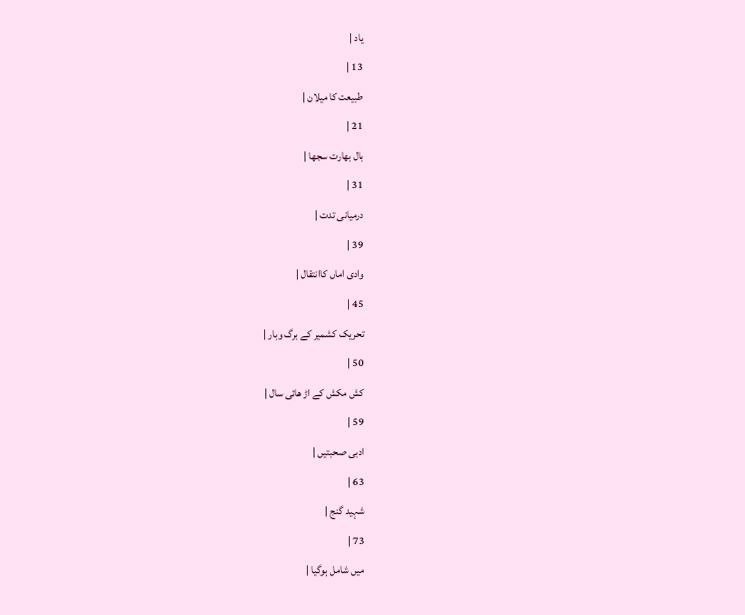یاد |
13 |
طبیعت کا میلان |
21 |
بال بھارت سجھا |
31 |
درمیانی تدت |
39 |
وادی اماں کاانتقال |
45 |
تحریک کشمیر کے برگ وبار |
50 |
کش مکش کے اڑ ھائی سال |
59 |
ادبی صحبتیں |
63 |
شہید گنج |
73 |
میں شامل ہوگیا |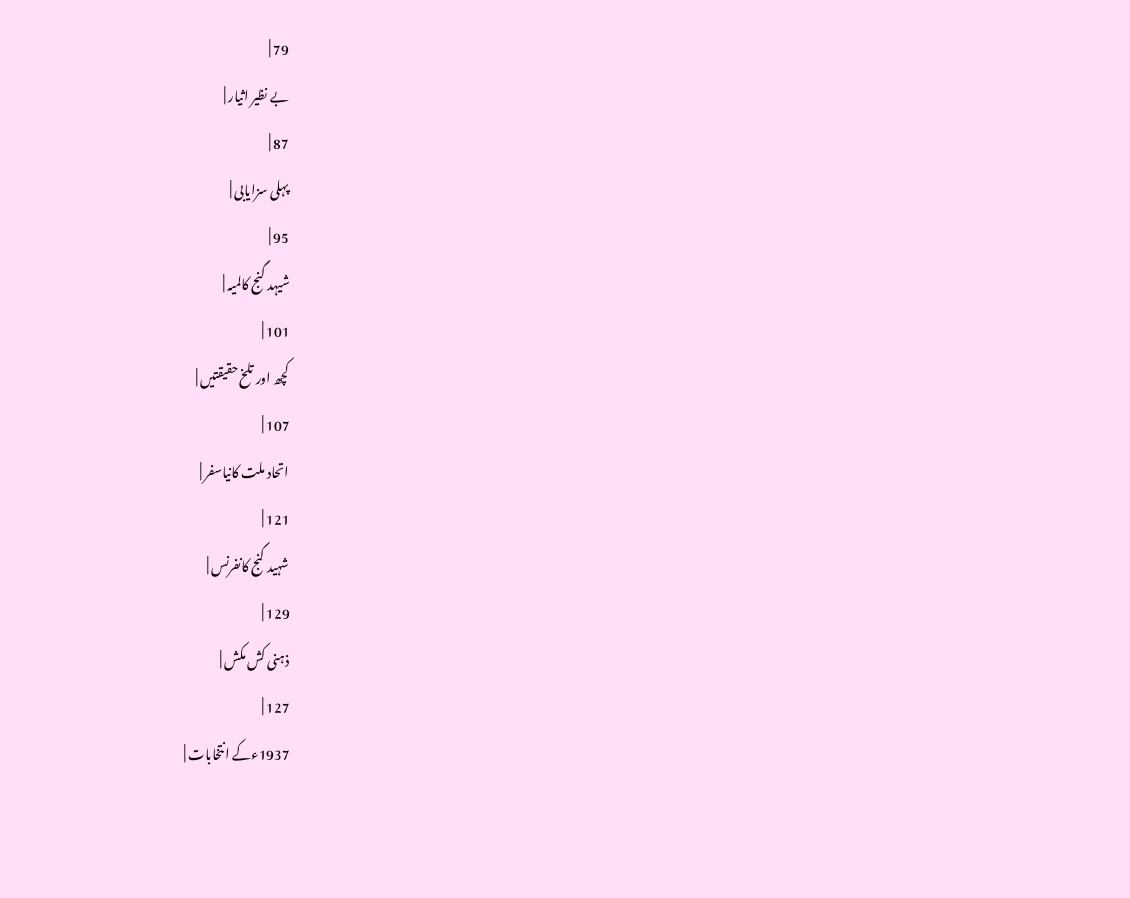79 |
بے نظیر اثیار |
87 |
پہلی سزایابی |
95 |
شیہد گنج کالمیہ |
101 |
کچھ اور تلخ حقیقتیں |
107 |
اتحاد ملت کانیاسفر |
121 |
شہید گنج کانفرنس |
129 |
ذہنی کش مکش |
127 |
1937ءکے انتخابات |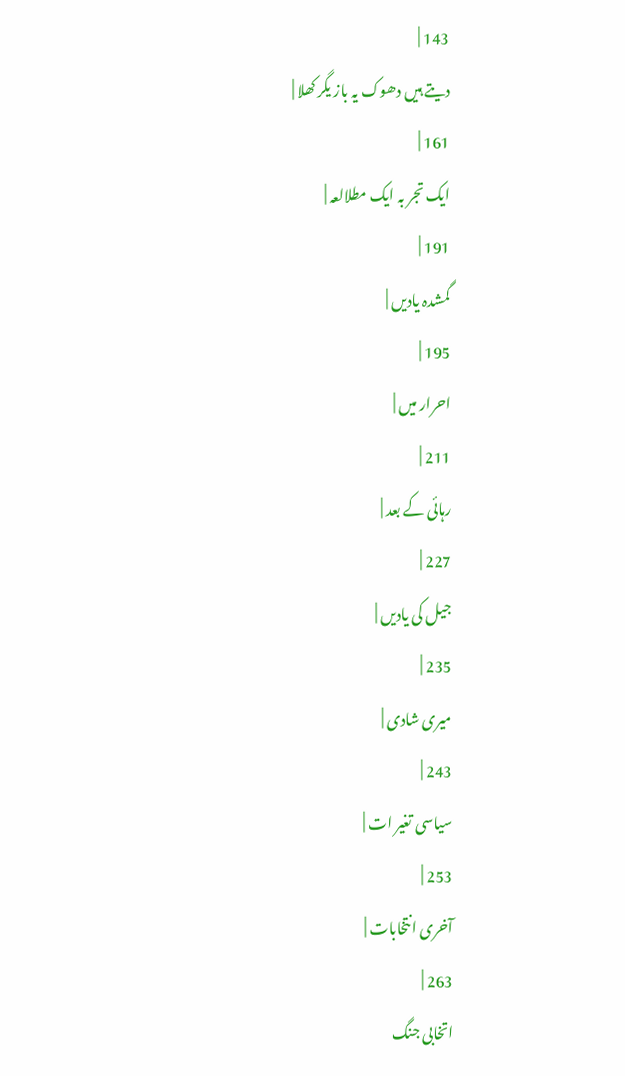143 |
دیتے ہیں دھوک یہ باز یگر کھلا |
161 |
ایک تجر بہ ایک مطلالعہ |
191 |
گمشدہ یادیں |
195 |
احرار میں |
211 |
رہائی کے بعد |
227 |
جیل کی یادیں |
235 |
میری شادی |
243 |
سیاسی تغیر ات |
253 |
آخری انتخابات |
263 |
اتخابی جنگ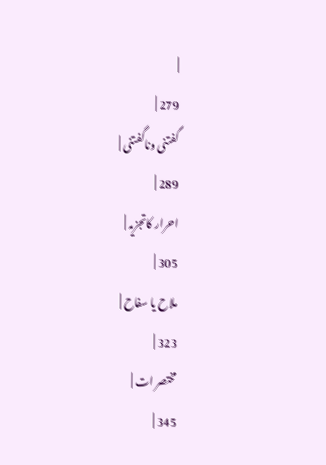|
279 |
گفتنی وناگفتنی |
289 |
احرار کاتجزیہ |
305 |
ملاح یا سفاح |
323 |
مختصر ات |
345 |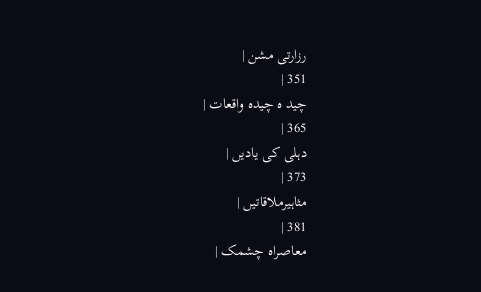رزارتی مشن |
351 |
چید ہ چیدہ واقعات |
365 |
دہلی کی یادیں |
373 |
مثاہیرملاقاتیں |
381 |
معاصراہ چشمک |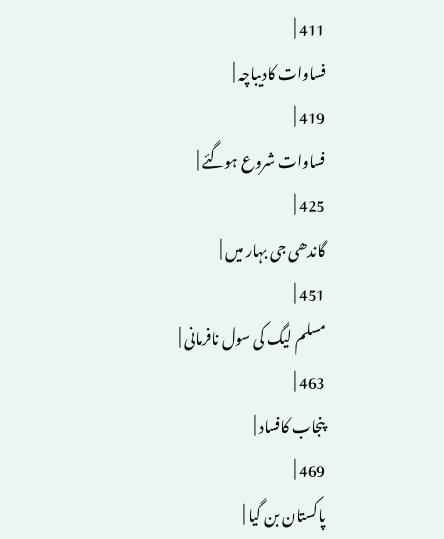411 |
فساوات کادیباچہ |
419 |
فساوات شروع ہوگئے |
425 |
گاندھی جی بہار میں |
451 |
مسلم لیگ کی سول نافرمانی |
463 |
پنجاب کافساد |
469 |
پاکستان بن گیا |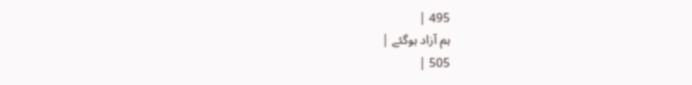495 |
ہم آزاد ہوگئے |
505 |